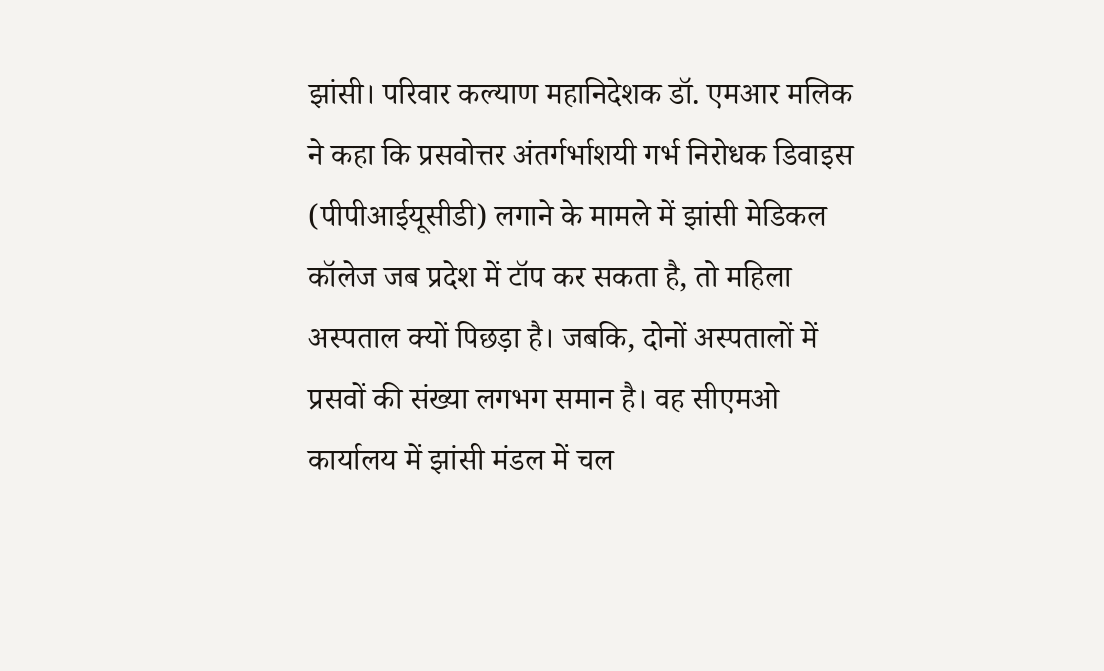झांसी। परिवार कल्याण महानिदेशक डॉ. एमआर मलिक ने कहा कि प्रसवोत्तर अंतर्गर्भाशयी गर्भ निरोधक डिवाइस (पीपीआईयूसीडी) लगाने के मामले में झांसी मेडिकल कॉलेज जब प्रदेश में टॉप कर सकता है, तो महिला अस्पताल क्यों पिछड़ा है। जबकि, दोनों अस्पतालों में प्रसवों की संख्या लगभग समान है। वह सीएमओ कार्यालय में झांसी मंडल में चल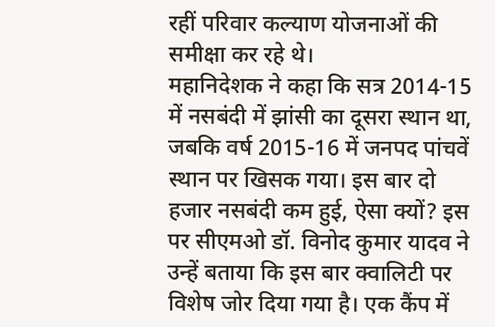रहीं परिवार कल्याण योजनाओं की समीक्षा कर रहे थे।
महानिदेशक ने कहा कि सत्र 2014-15 में नसबंदी में झांसी का दूसरा स्थान था, जबकि वर्ष 2015-16 में जनपद पांचवें स्थान पर खिसक गया। इस बार दो हजार नसबंदी कम हुई, ऐसा क्यों? इस पर सीएमओ डॉ. विनोद कुमार यादव ने उन्हें बताया कि इस बार क्वालिटी पर विशेष जोर दिया गया है। एक कैंप में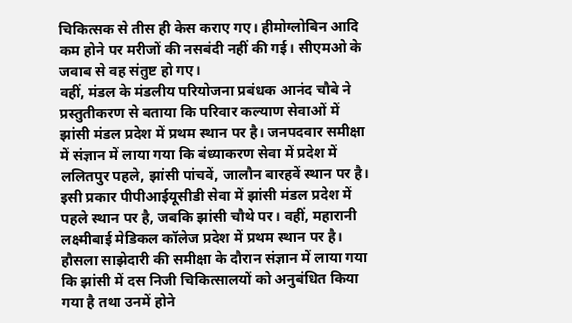चिकित्सक से तीस ही केस कराए गए। हीमोग्लोबिन आदि कम होने पर मरीजों की नसबंदी नहीं की गई। सीएमओ के जवाब से वह संतुष्ट हो गए।
वहीं, मंडल के मंडलीय परियोजना प्रबंधक आनंद चौबे ने प्रस्तुतीकरण से बताया कि परिवार कल्याण सेवाओं में झांसी मंडल प्रदेश में प्रथम स्थान पर है। जनपदवार समीक्षा में संज्ञान में लाया गया कि बंध्याकरण सेवा में प्रदेश में ललितपुर पहले, झांसी पांचवें, जालौन बारहवें स्थान पर है। इसी प्रकार पीपीआईयूसीडी सेवा में झांसी मंडल प्रदेश में पहले स्थान पर है, जबकि झांसी चौथे पर। वहीं, महारानी लक्ष्मीबाई मेडिकल कॉलेज प्रदेश में प्रथम स्थान पर है।
हौसला साझेदारी की समीक्षा के दौरान संज्ञान में लाया गया कि झांसी में दस निजी चिकित्सालयों को अनुबंधित किया गया है तथा उनमें होने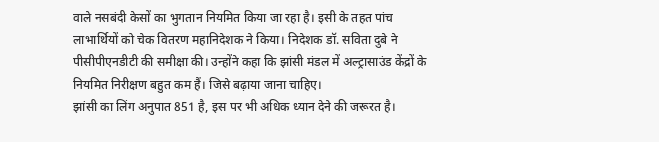वाले नसबंदी केसों का भुगतान नियमित किया जा रहा है। इसी के तहत पांच लाभार्थियों को चेक वितरण महानिदेशक ने किया। निदेशक डॉ. सविता दुबे ने पीसीपीएनडीटी की समीक्षा की। उन्होंने कहा कि झांसी मंडल में अल्ट्रासाउंड केंद्रों के नियमित निरीक्षण बहुत कम हैं। जिसे बढ़ाया जाना चाहिए।
झांसी का लिंग अनुपात 851 है, इस पर भी अधिक ध्यान देने की जरूरत है।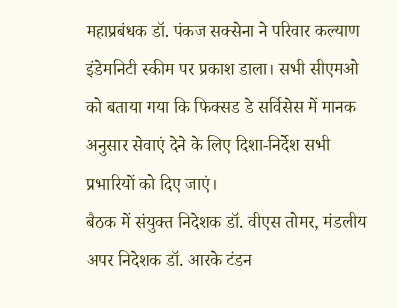महाप्रबंधक डॉ. पंकज सक्सेना ने परिवार कल्याण इंडेमनिटी स्कीम पर प्रकाश डाला। सभी सीएमओ को बताया गया कि फिक्सड डे सर्विसेस में मानक अनुसार सेवाएं देने के लिए दिशा-निर्देश सभी प्रभारियों को दिए जाएं।
बैठक में संयुक्त निदेशक डॉ. वीएस तोमर, मंडलीय अपर निदेशक डॉ. आरके टंडन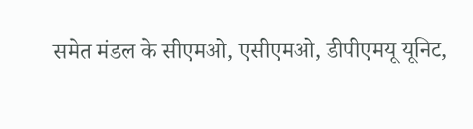समेत मंडल के सीएमओ, एसीएमओ, डीपीएमयू यूनिट,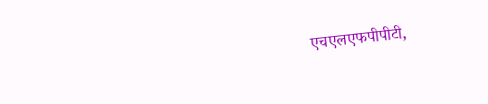एचएलएफपीपीटी,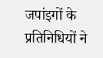जपांइगों के प्रतिनिधियों ने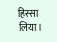हिस्सा लिया।